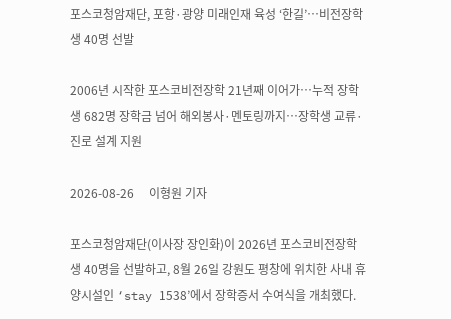포스코청암재단, 포항·광양 미래인재 육성 ‘한길’…비전장학생 40명 선발

2006년 시작한 포스코비전장학 21년째 이어가…누적 장학생 682명 장학금 넘어 해외봉사·멘토링까지…장학생 교류·진로 설계 지원

2026-08-26     이형원 기자

포스코청암재단(이사장 장인화)이 2026년 포스코비전장학생 40명을 선발하고, 8월 26일 강원도 평창에 위치한 사내 휴양시설인 ‘stay 1538’에서 장학증서 수여식을 개최했다.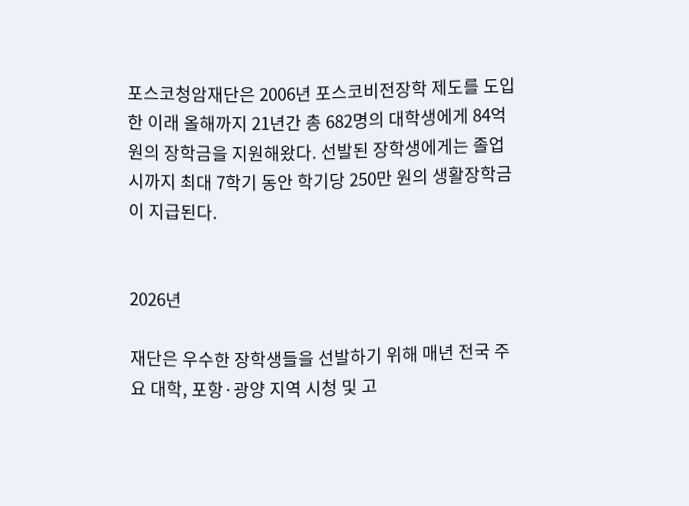포스코청암재단은 2006년 포스코비전장학 제도를 도입한 이래 올해까지 21년간 총 682명의 대학생에게 84억 원의 장학금을 지원해왔다. 선발된 장학생에게는 졸업 시까지 최대 7학기 동안 학기당 250만 원의 생활장학금이 지급된다.


2026년

재단은 우수한 장학생들을 선발하기 위해 매년 전국 주요 대학, 포항·광양 지역 시청 및 고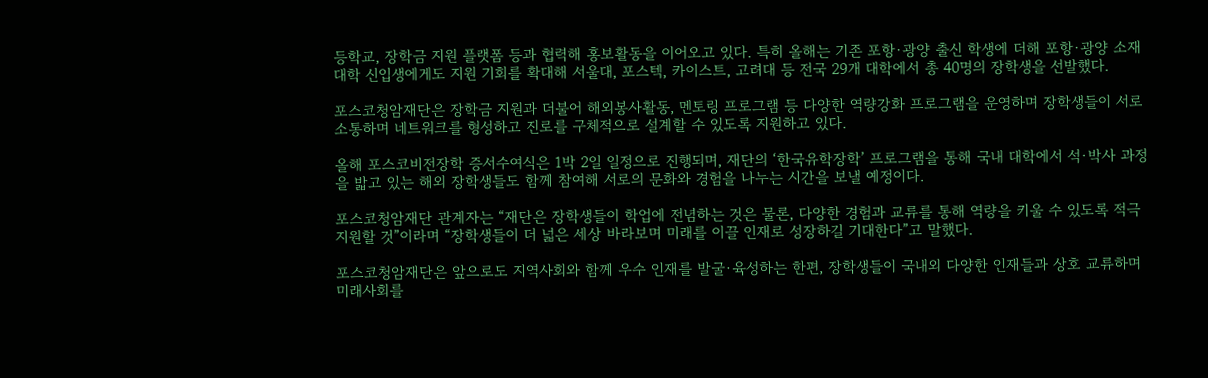등학교, 장학금 지원 플랫폼 등과 협력해 홍보활동을 이어오고 있다. 특히 올해는 기존 포항·광양 출신 학생에 더해 포항·광양 소재 대학 신입생에게도 지원 기회를 확대해 서울대, 포스텍, 카이스트, 고려대 등 전국 29개 대학에서 총 40명의 장학생을 선발했다.

포스코청암재단은 장학금 지원과 더불어 해외봉사활동, 멘토링 프로그램 등 다양한 역량강화 프로그램을 운영하며 장학생들이 서로 소통하며 네트워크를 형성하고 진로를 구체적으로 설계할 수 있도록 지원하고 있다.

올해 포스코비전장학 증서수여식은 1박 2일 일정으로 진행되며, 재단의 ‘한국유학장학’ 프로그램을 통해 국내 대학에서 석·박사 과정을 밟고 있는 해외 장학생들도 함께 참여해 서로의 문화와 경험을 나누는 시간을 보낼 예정이다.

포스코청암재단 관계자는 “재단은 장학생들이 학업에 전념하는 것은 물론, 다양한 경험과 교류를 통해 역량을 키울 수 있도록 적극 지원할 것”이라며 “장학생들이 더 넓은 세상 바라보며 미래를 이끌 인재로 성장하길 기대한다”고 말했다.

포스코청암재단은 앞으로도 지역사회와 함께 우수 인재를 발굴·육성하는 한편, 장학생들이 국내외 다양한 인재들과 상호 교류하며 미래사회를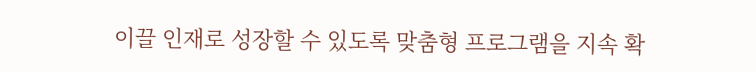이끌 인재로 성장할 수 있도록 맞춤형 프로그램을 지속 확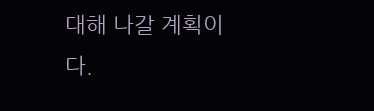대해 나갈 계획이다.